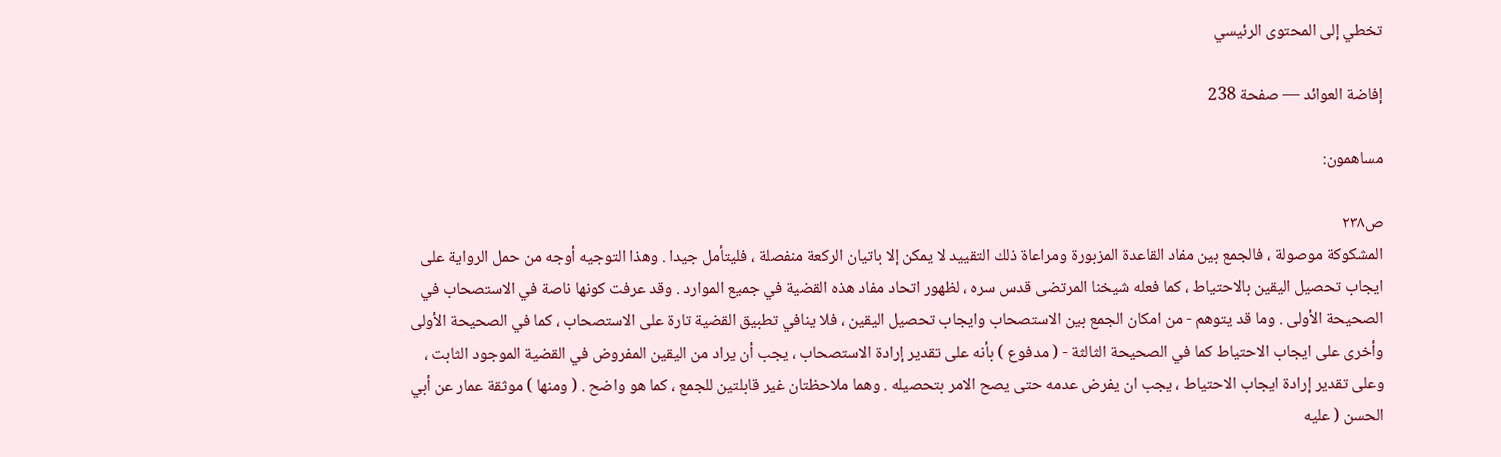تخطي إلى المحتوى الرئيسي

إفاضة العوائد — صفحة 238

مساهمون:

ص٢٣٨
المشكوكة موصولة ، فالجمع بين مفاد القاعدة المزبورة ومراعاة ذلك التقييد لا يمكن إلا باتيان الركعة منفصلة ، فليتأمل جيدا . وهذا التوجيه أوجه من حمل الرواية على ايجاب تحصيل اليقين بالاحتياط ، كما فعله شيخنا المرتضى قدس سره ، لظهور اتحاد مفاد هذه القضية في جميع الموارد . وقد عرفت كونها ناصة في الاستصحاب في الصحيحة الأولى . وما قد يتوهم - من امكان الجمع بين الاستصحاب وايجاب تحصيل اليقين ، فلا ينافي تطبيق القضية تارة على الاستصحاب ، كما في الصحيحة الأولى وأخرى على ايجاب الاحتياط كما في الصحيحة الثالثة - ( مدفوع ) بأنه على تقدير إرادة الاستصحاب ، يجب أن يراد من اليقين المفروض في القضية الموجود الثابت ، وعلى تقدير إرادة ايجاب الاحتياط ، يجب ان يفرض عدمه حتى يصح الامر بتحصيله . وهما ملاحظتان غير قابلتين للجمع ، كما هو واضح . ( ومنها ) موثقة عمار عن أبي الحسن ( عليه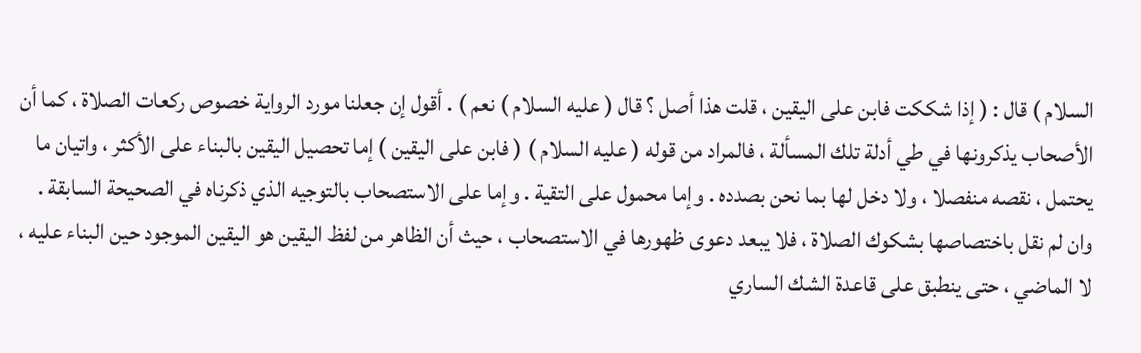السلام ) قال : ( إذا شككت فابن على اليقين ، قلت هذا أصل ؟ قال ( عليه السلام ) نعم ) . أقول إن جعلنا مورد الرواية خصوص ركعات الصلاة ، كما أن الأصحاب يذكرونها في طي أدلة تلك المسألة ، فالمراد من قوله ( عليه السلام ) ( فابن على اليقين ) إما تحصيل اليقين بالبناء على الأكثر ، واتيان ما يحتمل ، نقصه منفصلا ، ولا دخل لها بما نحن بصدده . وإما محمول على التقية . وإما على الاستصحاب بالتوجيه الذي ذكرناه في الصحيحة السابقة . وان لم نقل باختصاصها بشكوك الصلاة ، فلا يبعد دعوى ظهورها في الاستصحاب ، حيث أن الظاهر من لفظ اليقين هو اليقين الموجود حين البناء عليه ، لا الماضي ، حتى ينطبق على قاعدة الشك الساري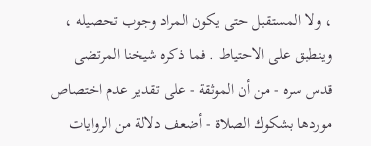، ولا المستقبل حتى يكون المراد وجوب تحصيله ، وينطبق على الاحتياط . فما ذكره شيخنا المرتضى قدس سره - من أن الموثقة - على تقدير عدم اختصاص موردها بشكوك الصلاة - أضعف دلالة من الروايات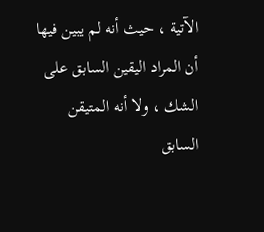الآتية ، حيث أنه لم يبين فيها أن المراد اليقين السابق على الشك ، ولا أنه المتيقن السابق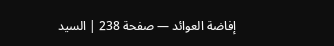إفاضة العوائد — صفحة 238 | السيد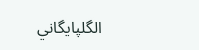الگلپايگاني